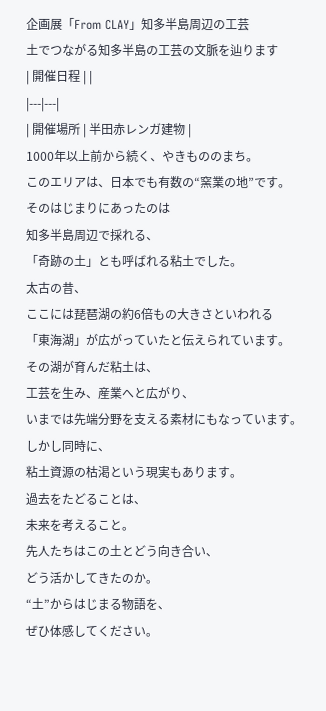企画展「From CLAY」知多半島周辺の工芸
土でつながる知多半島の工芸の文脈を辿ります
| 開催日程 | |
|---|---|
| 開催場所 | 半田赤レンガ建物 |
1000年以上前から続く、やきもののまち。
このエリアは、日本でも有数の“窯業の地”です。
そのはじまりにあったのは
知多半島周辺で採れる、
「奇跡の土」とも呼ばれる粘土でした。
太古の昔、
ここには琵琶湖の約6倍もの大きさといわれる
「東海湖」が広がっていたと伝えられています。
その湖が育んだ粘土は、
工芸を生み、産業へと広がり、
いまでは先端分野を支える素材にもなっています。
しかし同時に、
粘土資源の枯渇という現実もあります。
過去をたどることは、
未来を考えること。
先人たちはこの土とどう向き合い、
どう活かしてきたのか。
“土”からはじまる物語を、
ぜひ体感してください。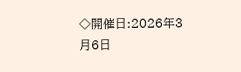◇開催日:2026年3月6日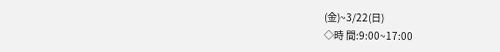(金)~3/22(日)
◇時 間:9:00~17:00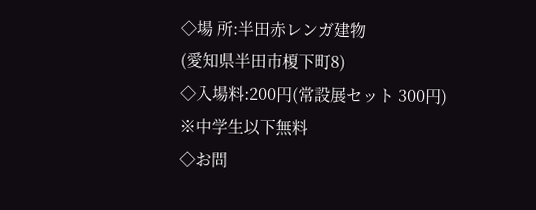◇場 所:半田赤レンガ建物
(愛知県半田市榎下町8)
◇入場料:200円(常設展セット 300円)
※中学生以下無料
◇お問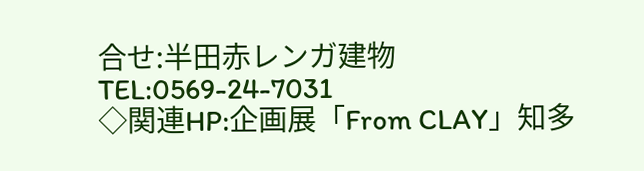合せ:半田赤レンガ建物
TEL:0569-24-7031
◇関連HP:企画展「From CLAY」知多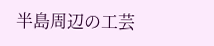半島周辺の工芸